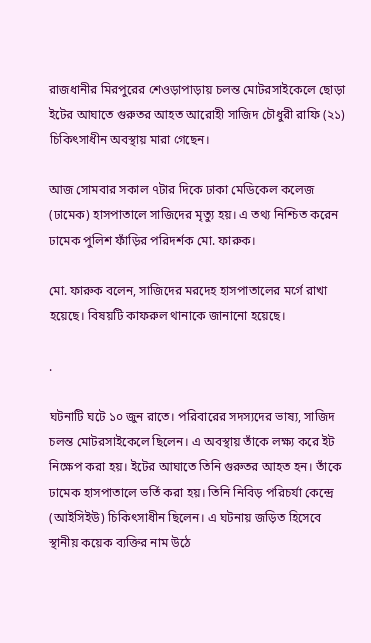রাজধানীর মিরপুরের শেওড়াপাড়ায় চলন্ত মোটরসাইকেলে ছোড়া ইটের আঘাতে গুরুতর আহত আরোহী সাজিদ চৌধুরী রাফি (২১) চিকিৎসাধীন অবস্থায় মারা গেছেন।

আজ সোমবার সকাল ৭টার দিকে ঢাকা মেডিকেল কলেজ (ঢামেক) হাসপাতালে সাজিদের মৃত্যু হয়। এ তথ্য নিশ্চিত করেন ঢামেক পুলিশ ফাঁড়ির পরিদর্শক মো. ফারুক।

মো. ফারুক বলেন, সাজিদের মরদেহ হাসপাতালের মর্গে রাখা হয়েছে। বিষয়টি কাফরুল থানাকে জানানো হয়েছে।

.

ঘটনাটি ঘটে ১০ জুন রাতে। পরিবারের সদস্যদের ভাষ্য, সাজিদ চলন্ত মোটরসাইকেলে ছিলেন। এ অবস্থায় তাঁকে লক্ষ্য করে ইট নিক্ষেপ করা হয়। ইটের আঘাতে তিনি গুরুতর আহত হন। তাঁকে ঢামেক হাসপাতালে ভর্তি করা হয়। তিনি নিবিড় পরিচর্যা কেন্দ্রে (আইসিইউ) চিকিৎসাধীন ছিলেন। এ ঘটনায় জড়িত হিসেবে স্থানীয় কয়েক ব্যক্তির নাম উঠে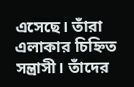এসেছে। তাঁরা এলাকার চিহ্নিত সন্ত্রাসী। তাঁদের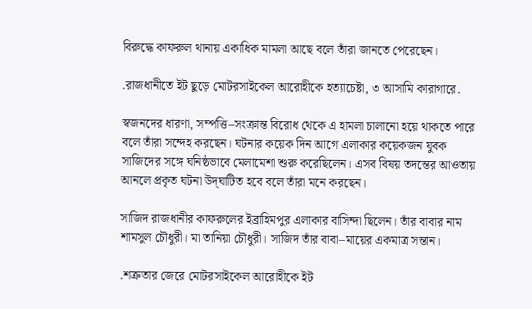বিরুদ্ধে কাফরুল থানায় একাধিক মামলা আছে বলে তাঁরা জানতে পেরেছেন।

.রাজধানীতে ইট ছুড়ে মোটরসাইকেল আরোহীকে হত্যাচেষ্টা, ৩ আসামি কারাগারে.

স্বজনদের ধারণা, সম্পত্তি–সংক্রান্ত বিরোধ থেকে এ হামলা চালানো হয়ে থাকতে পারে বলে তাঁরা সন্দেহ করছেন। ঘটনার কয়েক দিন আগে এলাকার কয়েকজন যুবক সাজিদের সঙ্গে ঘনিষ্ঠভাবে মেলামেশা শুরু করেছিলেন। এসব বিষয় তদন্তের আওতায় আনলে প্রকৃত ঘটনা উদ্‌ঘাটিত হবে বলে তাঁরা মনে করছেন।

সাজিদ রাজধানীর কাফরুলের ইব্রাহিমপুর এলাকার বাসিন্দা ছিলেন। তাঁর বাবার নাম শামসুল চৌধুরী। মা তানিয়া চৌধুরী। সাজিদ তাঁর বাবা–মায়ের একমাত্র সন্তান।

.শত্রুতার জেরে মোটরসাইকেল আরোহীকে ইট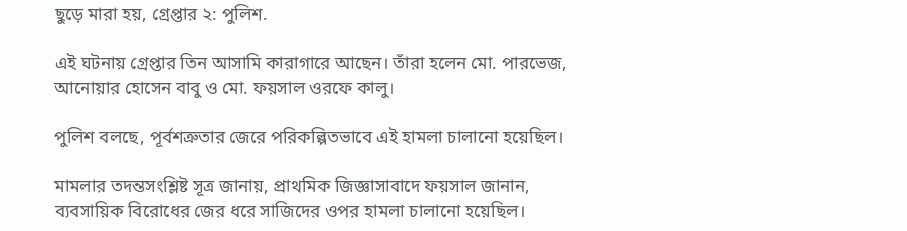ছুড়ে মারা হয়, গ্রেপ্তার ২: পুলিশ.

এই ঘটনায় গ্রেপ্তার তিন আসামি কারাগারে আছেন। তাঁরা হলেন মো. পারভেজ, আনোয়ার হোসেন বাবু ও মো. ফয়সাল ওরফে কালু।

পুলিশ বলছে, পূর্বশত্রুতার জেরে পরিকল্পিতভাবে এই হামলা চালানো হয়েছিল।

মামলার তদন্তসংশ্লিষ্ট সূত্র জানায়, প্রাথমিক জিজ্ঞাসাবাদে ফয়সাল জানান, ব্যবসায়িক বিরোধের জের ধরে সাজিদের ওপর হামলা চালানো হয়েছিল।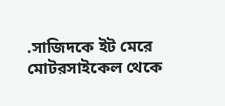.সাজিদকে ইট মেরে মোটরসাইকেল থেকে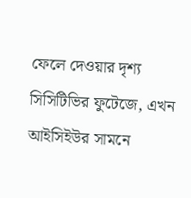ফেলে দেওয়ার দৃশ্য সিসিটিভির ফুটেজে, এখন আইসিইউর সামনে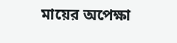মায়ের অপেক্ষা